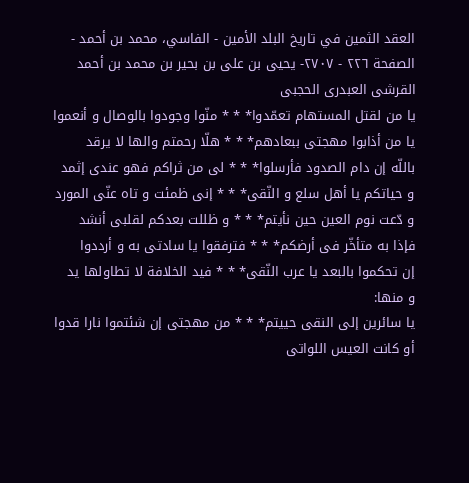العقد الثمين في تاريخ البلد الأمين - الفاسي، محمد بن أحمد - الصفحة ٢٢٦ - ٢٧٠٧- يحيى بن على بن بحير بن محمد بن أحمد القرشى العبدرى الحجبى
يا من لقتل المستهام تعمّدوا* * * منّوا وجودوا بالوصال و أنعموا
يا من أذابوا مهجتى ببعادهم* * * هلّا رحمتم والها لا يرقد
باللّه إن دام الصدود فأرسلوا* * * لى من ثراكم فهو عندى إثمد
و حياتكم يا أهل سلع و النّقى* * * إنى ظمئت و تاه عنّى المورد
و دّعت نوم العين حين نأيتم* * * و ظللت بعدكم لقلبى أنشد
فإذا به متأخّر فى أرضكم* * * فترفقوا يا سادتى به و أرددوا
إن تحكموا بالبعد يا عرب النّقى* * * فيد الخلافة لا تطاولها يد
و منها:
يا سائرين إلى النقى حييتم* * * من مهجتى إن شئتموا نارا قدوا
أو كانت العيس اللواتى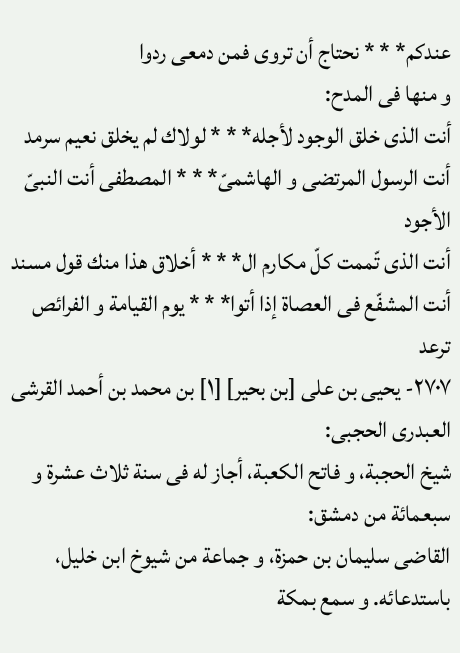عندكم* * * نحتاج أن تروى فمن دمعى ردوا
و منها فى المدح:
أنت الذى خلق الوجود لأجله* * * لولاك لم يخلق نعيم سرمد
أنت الرسول المرتضى و الهاشمىّ* * * المصطفى أنت النبىّ الأجود
أنت الذى تّممت كلّ مكارم ال* * * أخلاق هذا منك قول مسند
أنت المشفّع فى العصاة إذا أتوا* * * يوم القيامة و الفرائص ترعد
٢٧٠٧- يحيى بن على [بن بحير] [١] بن محمد بن أحمد القرشى العبدرى الحجبى:
شيخ الحجبة، و فاتح الكعبة، أجاز له فى سنة ثلاث عشرة و سبعمائة من دمشق:
القاضى سليمان بن حمزة، و جماعة من شيوخ ابن خليل، باستدعائه. و سمع بمكة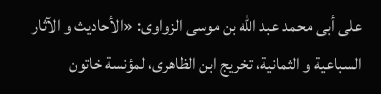على أبى محمد عبد اللّه بن موسى الزواوى: «الأحاديث و الآثار السباعية و الثمانية، تخريج ابن الظاهرى، لمؤنسة خاتون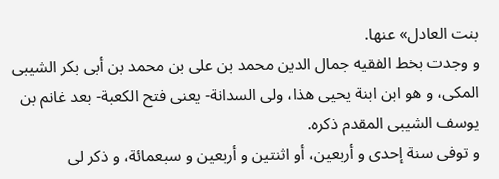بنت العادل» عنها.
و وجدت بخط الفقيه جمال الدين محمد بن على بن محمد بن أبى بكر الشيبى المكى، و هو ابن ابنة يحيى هذا، ولى السدانة- يعنى فتح الكعبة- بعد غانم بن يوسف الشيبى المقدم ذكره.
و توفى سنة إحدى و أربعين، أو اثنتين و أربعين و سبعمائة، و ذكر لى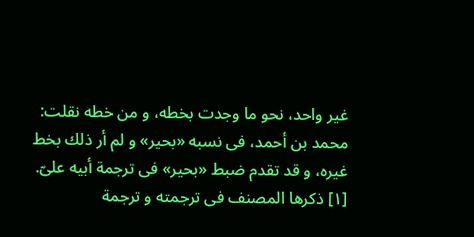غير واحد، نحو ما وجدت بخطه، و من خطه نقلت: محمد بن أحمد، فى نسبه «بحير» و لم أر ذلك بخط غيره، و قد تقدم ضبط «بحير» فى ترجمة أبيه علىّ.
[١] ذكرها المصنف فى ترجمته و ترجمة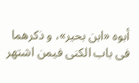أبوه «ابن بحير»، و ذكرهما فى باب الكنى فيمن اشتهر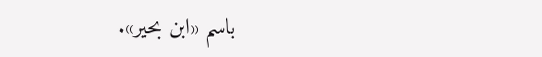باسم «ابن بحير».